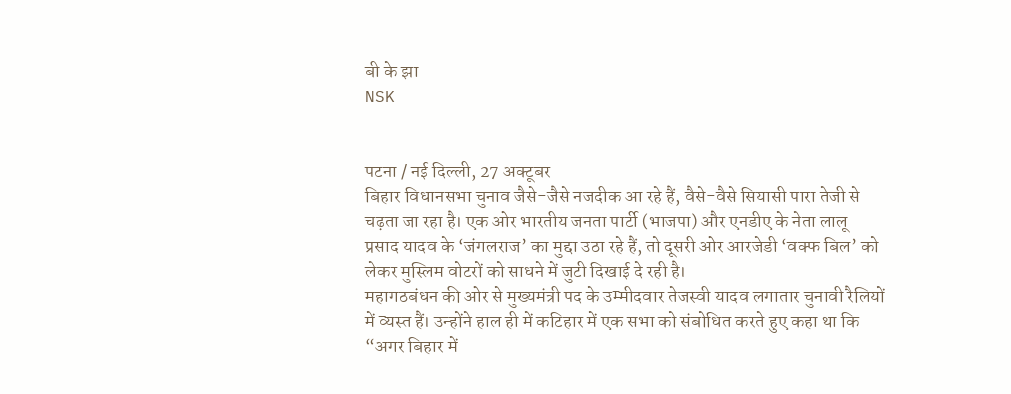बी के झा
NSK


पटना / नई दिल्ली, 27 अक्टूबर
बिहार विधानसभा चुनाव जैसे-जैसे नजदीक आ रहे हैं, वैसे-वैसे सियासी पारा तेजी से चढ़ता जा रहा है। एक ओर भारतीय जनता पार्टी (भाजपा) और एनडीए के नेता लालू प्रसाद यादव के ‘जंगलराज’ का मुद्दा उठा रहे हैं, तो दूसरी ओर आरजेडी ‘वक्फ बिल’ को लेकर मुस्लिम वोटरों को साधने में जुटी दिखाई दे रही है।
महागठबंधन की ओर से मुख्यमंत्री पद के उम्मीदवार तेजस्वी यादव लगातार चुनावी रैलियों में व्यस्त हैं। उन्होंने हाल ही में कटिहार में एक सभा को संबोधित करते हुए कहा था कि “अगर बिहार में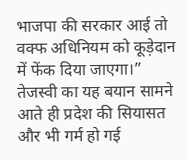भाजपा की सरकार आई तो वक्फ अधिनियम को कूड़ेदान में फेंक दिया जाएगा।”
तेजस्वी का यह बयान सामने आते ही प्रदेश की सियासत और भी गर्म हो गई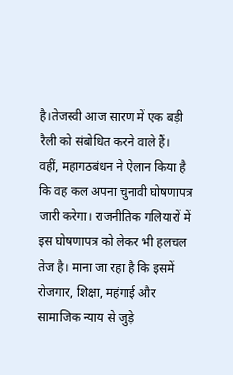है।तेजस्वी आज सारण में एक बड़ी रैली को संबोधित करने वाले हैं।
वहीं, महागठबंधन ने ऐलान किया है कि वह कल अपना चुनावी घोषणापत्र जारी करेगा। राजनीतिक गलियारों में इस घोषणापत्र को लेकर भी हलचल तेज है। माना जा रहा है कि इसमें रोजगार, शिक्षा, महंगाई और सामाजिक न्याय से जुड़े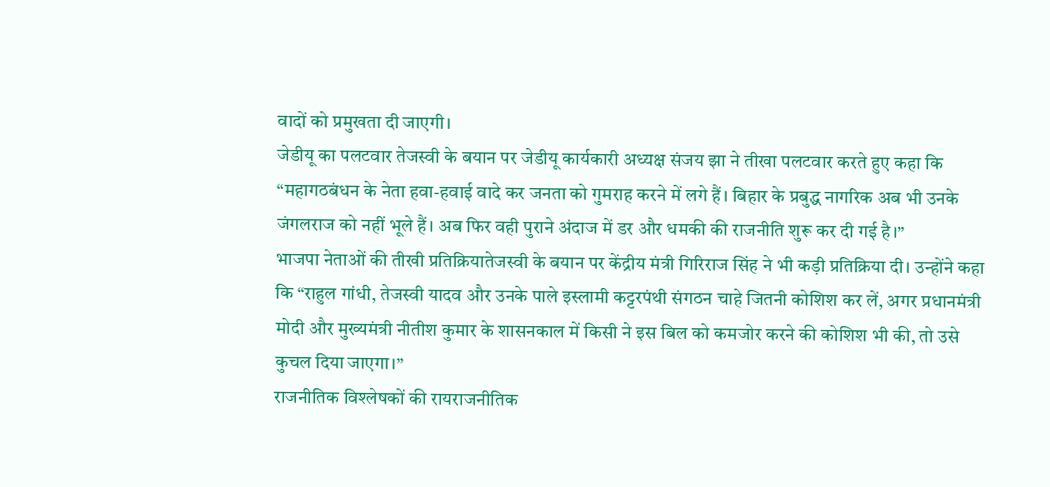वादों को प्रमुखता दी जाएगी।
जेडीयू का पलटवार तेजस्वी के बयान पर जेडीयू कार्यकारी अध्यक्ष संजय झा ने तीखा पलटवार करते हुए कहा कि “महागठबंधन के नेता हवा-हवाई वादे कर जनता को गुमराह करने में लगे हैं। बिहार के प्रबुद्ध नागरिक अब भी उनके जंगलराज को नहीं भूले हैं। अब फिर वही पुराने अंदाज में डर और धमकी की राजनीति शुरू कर दी गई है।”
भाजपा नेताओं की तीखी प्रतिक्रियातेजस्वी के बयान पर केंद्रीय मंत्री गिरिराज सिंह ने भी कड़ी प्रतिक्रिया दी। उन्होंने कहा कि “राहुल गांधी, तेजस्वी यादव और उनके पाले इस्लामी कट्टरपंथी संगठन चाहे जितनी कोशिश कर लें, अगर प्रधानमंत्री मोदी और मुख्यमंत्री नीतीश कुमार के शासनकाल में किसी ने इस बिल को कमजोर करने की कोशिश भी की, तो उसे कुचल दिया जाएगा।”
राजनीतिक विश्लेषकों की रायराजनीतिक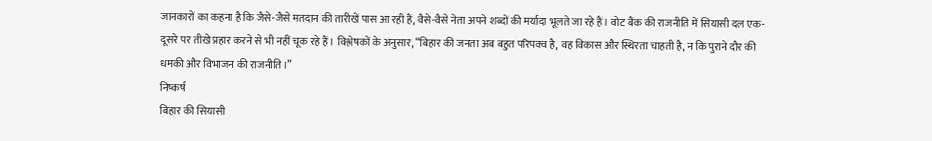जानकारों का कहना है कि जैसे-जैसे मतदान की तारीखें पास आ रही हैं, वैसे-वैसे नेता अपने शब्दों की मर्यादा भूलते जा रहे हैं। वोट बैंक की राजनीति में सियासी दल एक-दूसरे पर तीखे प्रहार करने से भी नहीं चूक रहे हैं। विश्लेषकों के अनुसार, “बिहार की जनता अब बहुत परिपक्व है, वह विकास और स्थिरता चाहती है, न कि पुराने दौर की धमकी और विभाजन की राजनीति।”
निष्कर्ष
बिहार की सियासी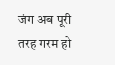जंग अब पूरी तरह गरम हो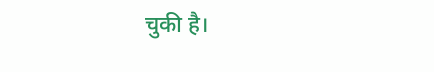चुकी है।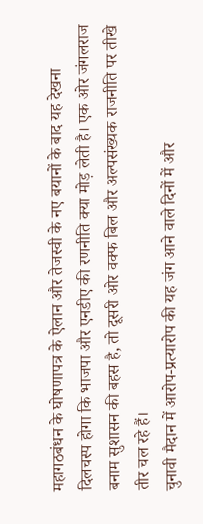महागठबंधन के घोषणापत्र के ऐलान और तेजस्वी के नए बयानों के बाद यह देखना दिलचस्प होगा कि भाजपा और एनडीए की रणनीति क्या मोड़ लेती है। एक ओर जंगलराज बनाम सुशासन की बहस है, तो दूसरी ओर वक्फ बिल और अल्पसंख्यक राजनीति पर तीखे तीर चल रहे हैं।
चुनावी मैदान में आरोप-प्रत्यारोप की यह जंग आने वाले दिनों में और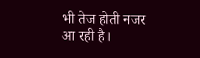भी तेज होती नजर आ रही है।